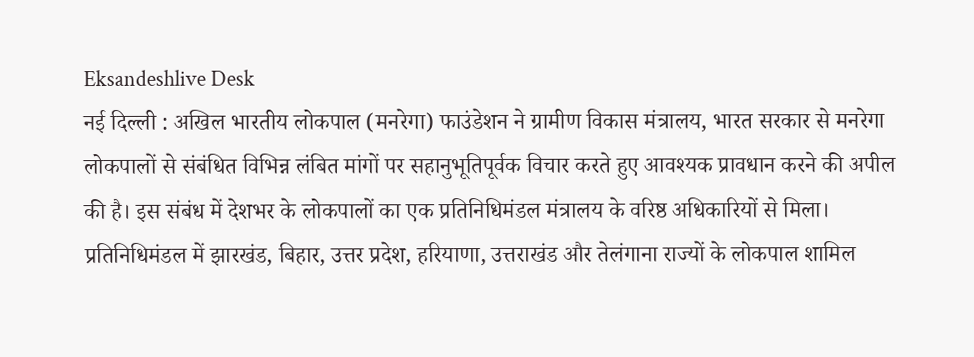Eksandeshlive Desk
नई दिल्ली : अखिल भारतीय लोकपाल (मनरेगा) फाउंडेशन ने ग्रामीण विकास मंत्रालय, भारत सरकार से मनरेगा लोकपालों से संबंधित विभिन्न लंबित मांगों पर सहानुभूतिपूर्वक विचार करते हुए आवश्यक प्रावधान करने की अपील की है। इस संबंध में देशभर के लोकपालों का एक प्रतिनिधिमंडल मंत्रालय के वरिष्ठ अधिकारियों से मिला। प्रतिनिधिमंडल में झारखंड, बिहार, उत्तर प्रदेश, हरियाणा, उत्तराखंड और तेलंगाना राज्यों के लोकपाल शामिल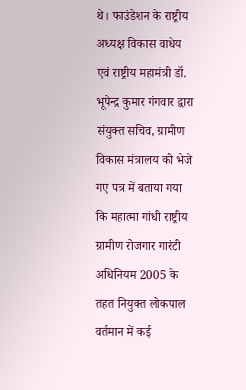थे। फाउंडेशन के राष्ट्रीय अध्यक्ष विकास वाधेय एवं राष्ट्रीय महामंत्री डॉ. भूपेन्द्र कुमार गंगवार द्वारा संयुक्त सचिव, ग्रामीण विकास मंत्रालय को भेजे गए पत्र में बताया गया कि महात्मा गांधी राष्ट्रीय ग्रामीण रोजगार गारंटी अधिनियम 2005 के तहत नियुक्त लोकपाल वर्तमान में कई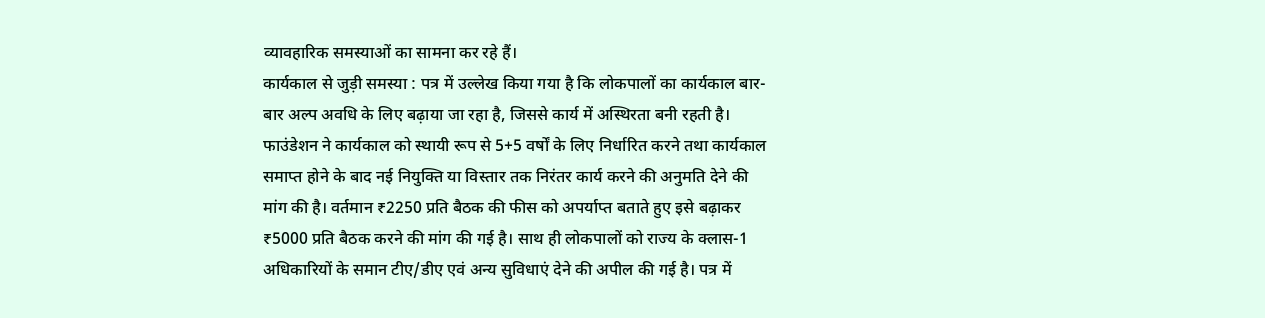व्यावहारिक समस्याओं का सामना कर रहे हैं।
कार्यकाल से जुड़ी समस्या : पत्र में उल्लेख किया गया है कि लोकपालों का कार्यकाल बार-बार अल्प अवधि के लिए बढ़ाया जा रहा है, जिससे कार्य में अस्थिरता बनी रहती है। फाउंडेशन ने कार्यकाल को स्थायी रूप से 5+5 वर्षों के लिए निर्धारित करने तथा कार्यकाल समाप्त होने के बाद नई नियुक्ति या विस्तार तक निरंतर कार्य करने की अनुमति देने की मांग की है। वर्तमान ₹2250 प्रति बैठक की फीस को अपर्याप्त बताते हुए इसे बढ़ाकर ₹5000 प्रति बैठक करने की मांग की गई है। साथ ही लोकपालों को राज्य के क्लास-1 अधिकारियों के समान टीए/डीए एवं अन्य सुविधाएं देने की अपील की गई है। पत्र में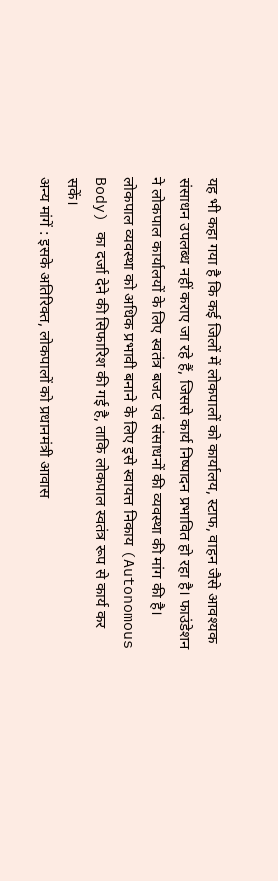यह भी कहा गया है कि कई जिलों में लोकपालों को कार्यालय, स्टाफ, वाहन जैसे आवश्यक संसाधन उपलब्ध नहीं कराए जा रहे हैं, जिससे कार्य निष्पादन प्रभावित हो रहा है। फाउंडेशन ने लोकपाल कार्यालयों के लिए स्वतंत्र बजट एवं संसाधनों की व्यवस्था की मांग की है। लोकपाल व्यवस्था को अधिक प्रभावी बनाने के लिए इसे स्वायत्त निकाय (Autonomous Body) का दर्जा देने की सिफारिश की गई है, ताकि लोकपाल स्वतंत्र रूप से कार्य कर सकें।
अन्य मांगें : इसके अतिरिक्त, लोकपालों को प्रधानमंत्री आवास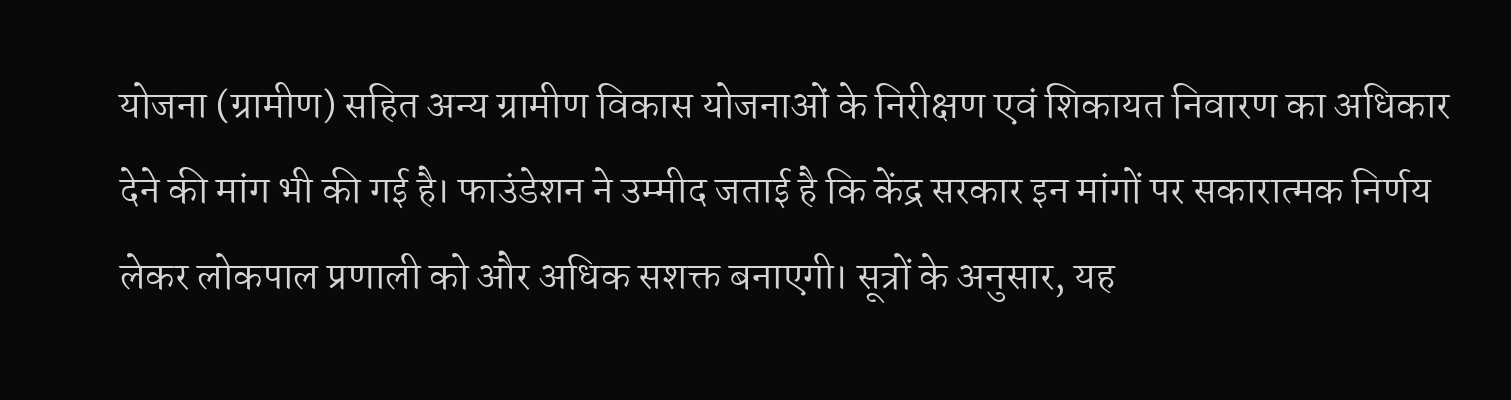योजना (ग्रामीण) सहित अन्य ग्रामीण विकास योजनाओं के निरीक्षण एवं शिकायत निवारण का अधिकार देने की मांग भी की गई है। फाउंडेशन ने उम्मीद जताई है कि केंद्र सरकार इन मांगों पर सकारात्मक निर्णय लेकर लोकपाल प्रणाली को और अधिक सशक्त बनाएगी। सूत्रों के अनुसार, यह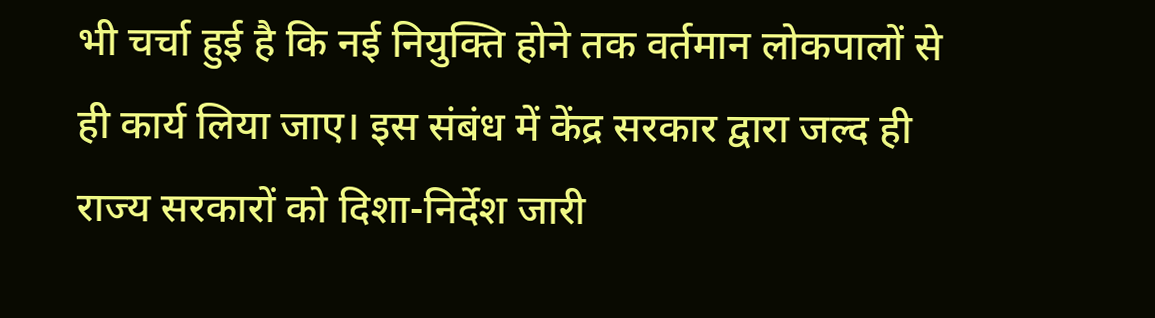भी चर्चा हुई है कि नई नियुक्ति होने तक वर्तमान लोकपालों से ही कार्य लिया जाए। इस संबंध में केंद्र सरकार द्वारा जल्द ही राज्य सरकारों को दिशा-निर्देश जारी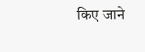किए जाने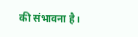की संभावना है।